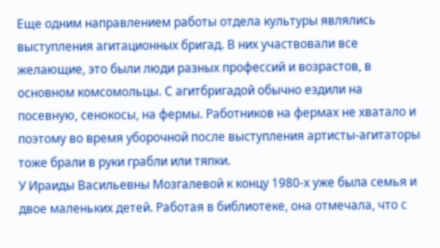Еще одним направлением работы отдела культуры являлись выступления агитационных бригад. В них участвовали все желающие, это были люди разных профессий и возрастов, в основном комсомольцы. С агитбригадой обычно ездили на посевную, сенокосы, на фермы. Работников на фермах не хватало и поэтому во время уборочной после выступления артисты-агитаторы тоже брали в руки грабли или тяпки.
У Ираиды Васильевны Мозгалевой к концу 1980-х уже была семья и двое маленьких детей. Работая в библиотеке, она отмечала, что с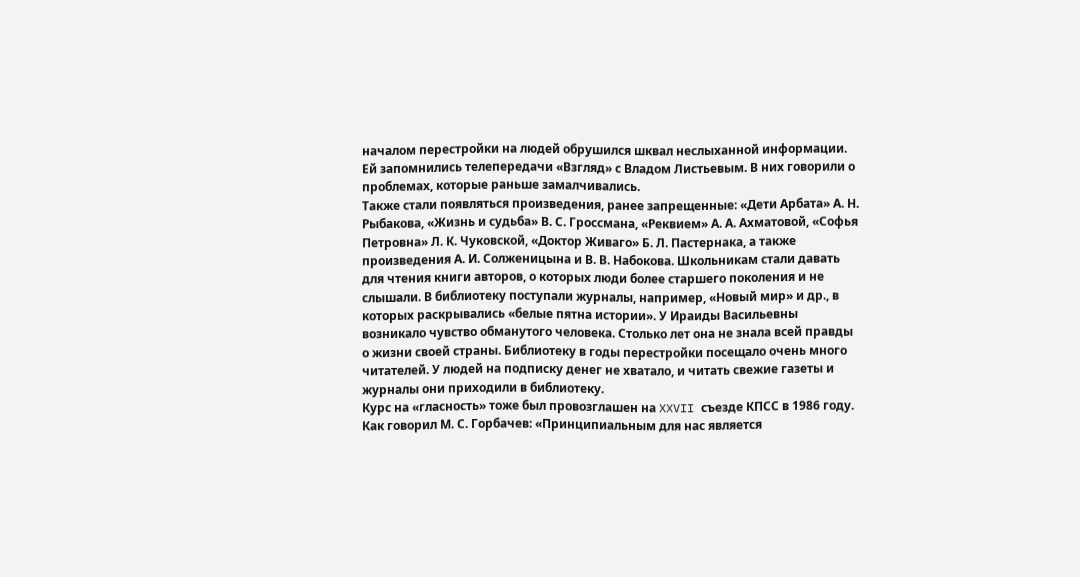началом перестройки на людей обрушился шквал неслыханной информации. Ей запомнились телепередачи «Взгляд» с Владом Листьевым. В них говорили о проблемах, которые раньше замалчивались.
Также стали появляться произведения, ранее запрещенные: «Дети Арбата» А. Н. Рыбакова, «Жизнь и судьба» В. С. Гроссмана, «Реквием» А. А. Ахматовой, «Софья Петровна» Л. К. Чуковской, «Доктор Живаго» Б. Л. Пастернака, а также произведения А. И. Солженицына и В. В. Набокова. Школьникам стали давать для чтения книги авторов, о которых люди более старшего поколения и не слышали. В библиотеку поступали журналы, например, «Новый мир» и др., в которых раскрывались «белые пятна истории». У Ираиды Васильевны возникало чувство обманутого человека. Столько лет она не знала всей правды о жизни своей страны. Библиотеку в годы перестройки посещало очень много читателей. У людей на подписку денег не хватало, и читать свежие газеты и журналы они приходили в библиотеку.
Курс на «гласность» тоже был провозглашен на XXVII съезде КПСС в 1986 году. Как говорил М. С. Горбачев: «Принципиальным для нас является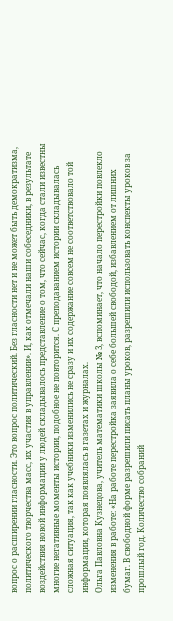вопрос о расширении гласности. Это вопрос политический. Без гласности нет и не может быть демократизма, политического творчества масс, их участия в управлении». И, как отмечали наши собеседники, в результате воздействия новой информации у людей складывалось представление о том, что сейчас, когда стали известны многие негативные моменты истории, подобное не повторится. С преподаванием истории складывалась сложная ситуация, так как учебники изменились не сразу и их содержание совсем не соответствовало той информации, которая появлялась в газетах и журналах.
Ольга Павловна Кузнецова, учитель математики школы № 3, вспоминает, что начало перестройки повлекло изменения в работе: «На работе перестройка заявила о себе большей свободой, избавлением от лишних бумаг. В свободной форме разрешили писать планы уроков, разрешили использовать конспекты уроков за прошлый год. Количество собраний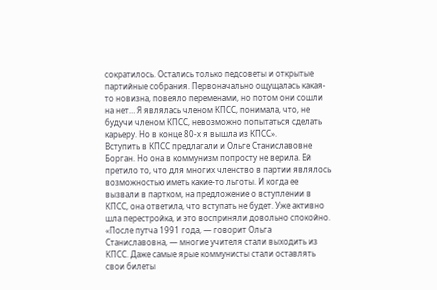сократилось. Остались только педсоветы и открытые партийные собрания. Первоначально ощущалась какая-то новизна, повеяло переменами, но потом они сошли на нет… Я являлась членом КПСС, понимала, что, не будучи членом КПСС, невозможно попытаться сделать карьеру. Но в конце 80-х я вышла из КПСС».
Вступить в КПСС предлагали и Ольге Станиславовне Борган. Но она в коммунизм попросту не верила. Ей претило то, что для многих членство в партии являлось возможностью иметь какие-то льготы. И когда ее вызвали в партком, на предложение о вступлении в КПСС, она ответила, что вступать не будет. Уже активно шла перестройка, и это восприняли довольно спокойно. «После путча 1991 года, — говорит Ольга Станиславовна, — многие учителя стали выходить из КПСС. Даже самые ярые коммунисты стали оставлять свои билеты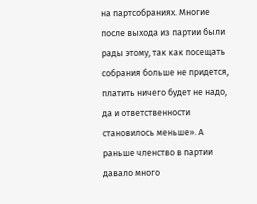на партсобраниях. Многие после выхода из партии были рады этому, так как посещать собрания больше не придется, платить ничего будет не надо, да и ответственности становилось меньше». А раньше членство в партии давало много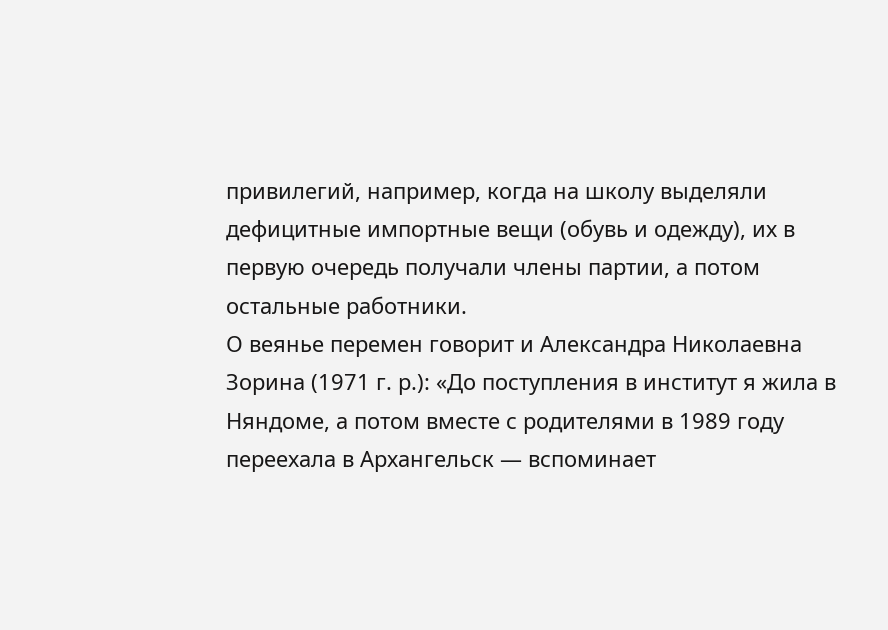привилегий, например, когда на школу выделяли дефицитные импортные вещи (обувь и одежду), их в первую очередь получали члены партии, а потом остальные работники.
О веянье перемен говорит и Александра Николаевна Зорина (1971 г. р.): «До поступления в институт я жила в Няндоме, а потом вместе с родителями в 1989 году переехала в Архангельск — вспоминает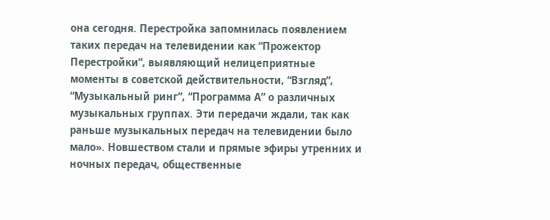она сегодня. Перестройка запомнилась появлением таких передач на телевидении как “Прожектор Перестройки”, выявляющий нелицеприятные моменты в советской действительности, “Взгляд”, “Музыкальный ринг”, “Программа А” о различных музыкальных группах. Эти передачи ждали, так как раньше музыкальных передач на телевидении было мало». Новшеством стали и прямые эфиры утренних и ночных передач, общественные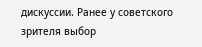дискуссии. Ранее у советского зрителя выбор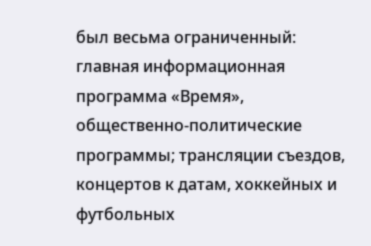был весьма ограниченный: главная информационная программа «Время», общественно-политические программы; трансляции съездов, концертов к датам, хоккейных и футбольных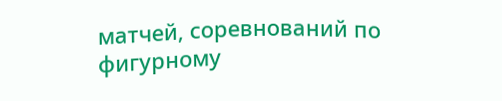матчей, соревнований по фигурному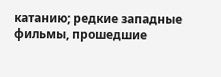катанию; редкие западные фильмы, прошедшие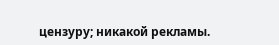цензуру; никакой рекламы.